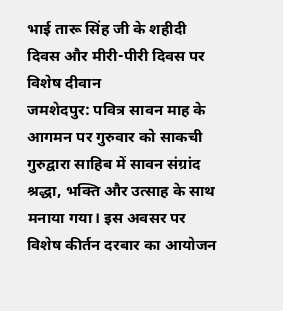भाई तारू सिंह जी के शहीदी दिवस और मीरी-पीरी दिवस पर विशेष दीवान
जमशेदपुर: पवित्र सावन माह के आगमन पर गुरुवार को साकची गुरुद्वारा साहिब में सावन संग्रांद श्रद्धा, भक्ति और उत्साह के साथ मनाया गया। इस अवसर पर विशेष कीर्तन दरबार का आयोजन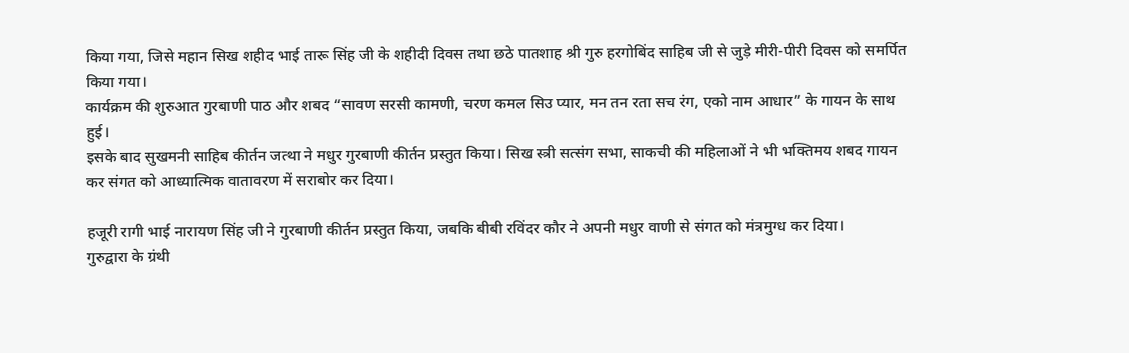किया गया, जिसे महान सिख शहीद भाई तारू सिंह जी के शहीदी दिवस तथा छठे पातशाह श्री गुरु हरगोबिंद साहिब जी से जुड़े मीरी-पीरी दिवस को समर्पित किया गया।
कार्यक्रम की शुरुआत गुरबाणी पाठ और शबद “सावण सरसी कामणी, चरण कमल सिउ प्यार, मन तन रता सच रंग, एको नाम आधार” के गायन के साथ हुई।
इसके बाद सुखमनी साहिब कीर्तन जत्था ने मधुर गुरबाणी कीर्तन प्रस्तुत किया। सिख स्त्री सत्संग सभा, साकची की महिलाओं ने भी भक्तिमय शबद गायन कर संगत को आध्यात्मिक वातावरण में सराबोर कर दिया।

हजूरी रागी भाई नारायण सिंह जी ने गुरबाणी कीर्तन प्रस्तुत किया, जबकि बीबी रविंदर कौर ने अपनी मधुर वाणी से संगत को मंत्रमुग्ध कर दिया।
गुरुद्वारा के ग्रंथी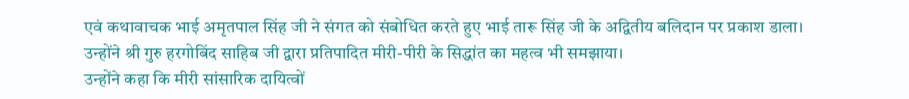एवं कथावाचक भाई अमृतपाल सिंह जी ने संगत को संबोधित करते हुए भाई तारू सिंह जी के अद्वितीय बलिदान पर प्रकाश डाला। उन्होंने श्री गुरु हरगोबिंद साहिब जी द्वारा प्रतिपादित मीरी-पीरी के सिद्धांत का महत्व भी समझाया।
उन्होंने कहा कि मीरी सांसारिक दायित्वों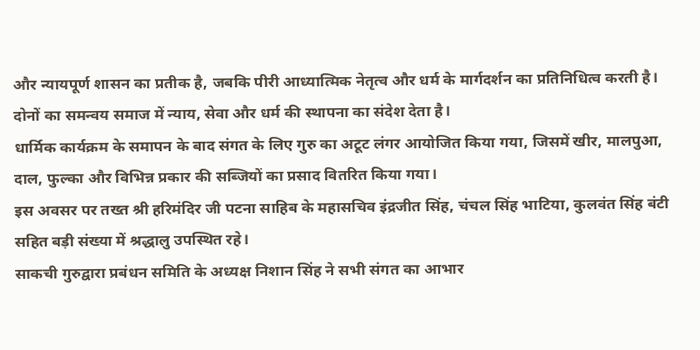और न्यायपूर्ण शासन का प्रतीक है, जबकि पीरी आध्यात्मिक नेतृत्व और धर्म के मार्गदर्शन का प्रतिनिधित्व करती है। दोनों का समन्वय समाज में न्याय, सेवा और धर्म की स्थापना का संदेश देता है।
धार्मिक कार्यक्रम के समापन के बाद संगत के लिए गुरु का अटूट लंगर आयोजित किया गया, जिसमें खीर, मालपुआ, दाल, फुल्का और विभिन्न प्रकार की सब्जियों का प्रसाद वितरित किया गया।
इस अवसर पर तख्त श्री हरिमंदिर जी पटना साहिब के महासचिव इंद्रजीत सिंह, चंचल सिंह भाटिया, कुलवंत सिंह बंटी सहित बड़ी संख्या में श्रद्धालु उपस्थित रहे।
साकची गुरुद्वारा प्रबंधन समिति के अध्यक्ष निशान सिंह ने सभी संगत का आभार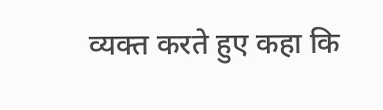व्यक्त करते हुए कहा कि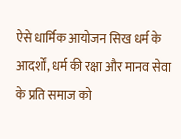ऐसे धार्मिक आयोजन सिख धर्म के आदर्शों, धर्म की रक्षा और मानव सेवा के प्रति समाज को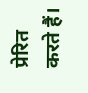प्रेरित करते हैं।